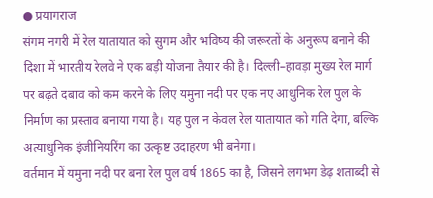● प्रयागराज
संगम नगरी में रेल यातायात को सुगम और भविष्य की जरूरतों के अनुरूप बनाने की दिशा में भारतीय रेलवे ने एक बड़ी योजना तैयार की है। दिल्ली–हावड़ा मुख्य रेल मार्ग पर बढ़ते दबाव को कम करने के लिए यमुना नदी पर एक नए आधुनिक रेल पुल के निर्माण का प्रस्ताव बनाया गया है। यह पुल न केवल रेल यातायात को गति देगा, बल्कि अत्याधुनिक इंजीनियरिंग का उत्कृष्ट उदाहरण भी बनेगा।
वर्तमान में यमुना नदी पर बना रेल पुल वर्ष 1865 का है, जिसने लगभग डेढ़ शताब्दी से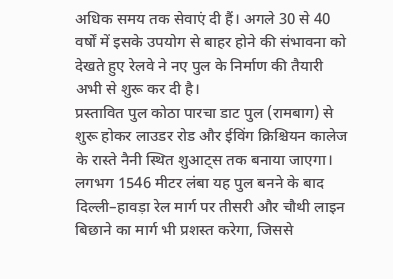अधिक समय तक सेवाएं दी हैं। अगले 30 से 40 वर्षों में इसके उपयोग से बाहर होने की संभावना को देखते हुए रेलवे ने नए पुल के निर्माण की तैयारी अभी से शुरू कर दी है।
प्रस्तावित पुल कोठा पारचा डाट पुल (रामबाग) से शुरू होकर लाउडर रोड और ईविंग क्रिश्चियन कालेज के रास्ते नैनी स्थित शुआट्स तक बनाया जाएगा। लगभग 1546 मीटर लंबा यह पुल बनने के बाद दिल्ली–हावड़ा रेल मार्ग पर तीसरी और चौथी लाइन बिछाने का मार्ग भी प्रशस्त करेगा, जिससे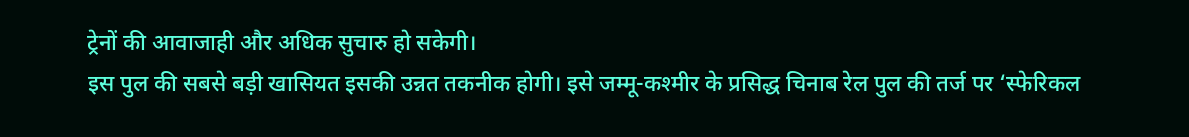ट्रेनों की आवाजाही और अधिक सुचारु हो सकेगी।
इस पुल की सबसे बड़ी खासियत इसकी उन्नत तकनीक होगी। इसे जम्मू-कश्मीर के प्रसिद्ध चिनाब रेल पुल की तर्ज पर ‘स्फेरिकल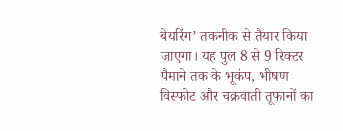बेयरिंग’ तकनीक से तैयार किया जाएगा। यह पुल 8 से 9 रिक्टर पैमाने तक के भूकंप, भीषण विस्फोट और चक्रवाती तूफानों का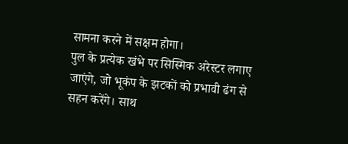सामना करने में सक्षम होगा।
पुल के प्रत्येक खंभे पर सिस्मिक अरेस्टर लगाए जाएंगे, जो भूकंप के झटकों को प्रभावी ढंग से सहन करेंगे। साथ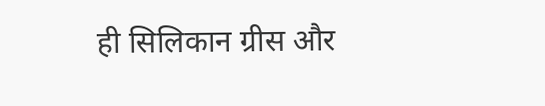ही सिलिकान ग्रीस और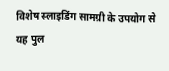विशेष स्लाइडिंग सामग्री के उपयोग से यह पुल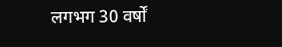लगभग 30 वर्षों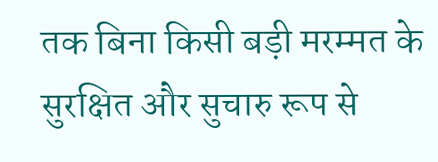तक बिना किसी बड़ी मरम्मत के सुरक्षित और सुचारु रूप से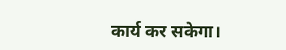कार्य कर सकेगा।